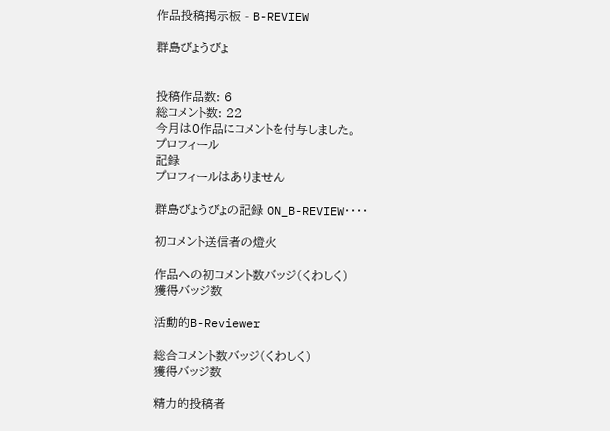作品投稿掲示板 - B-REVIEW

群島びょうびょ


投稿作品数: 6
総コメント数: 22
今月は0作品にコメントを付与しました。
プロフィール
記録
プロフィールはありません

群島びょうびょの記録 ON_B-REVIEW・・・・

初コメント送信者の燈火

作品への初コメント数バッジ(くわしく)
獲得バッジ数

活動的B-Reviewer

総合コメント数バッジ(くわしく)
獲得バッジ数

精力的投稿者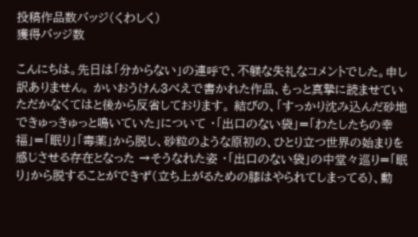投稿作品数バッジ(くわしく)
獲得バッジ数

こんにちは。先日は「分からない」の連呼で、不躾な失礼なコメントでした。申し訳ありません。 かいおうけん3べえで書かれた作品、もっと真摯に読ませていただかなくてはと後から反省しております。 結びの、「すっかり沈み込んだ砂地できゅっきゅっと鳴いていた」について ・「出口のない袋」=「わたしたちの幸福」=「眠り」「毒薬」から脱し、砂粒のような原初の、ひとり立つ世界の始まりを感じさせる存在となった →そうなれた姿 ・「出口のない袋」の中堂々巡り=「眠り」から脱することができず(立ち上がるための膝はやられてしまってる)、動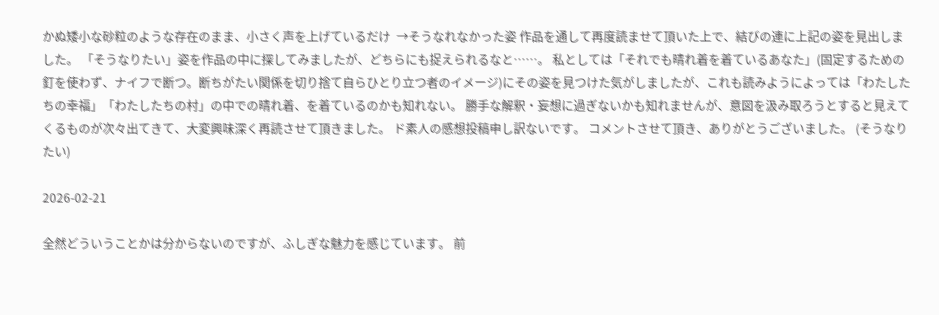かぬ矮小な砂粒のような存在のまま、小さく声を上げているだけ  →そうなれなかった姿 作品を通して再度読ませて頂いた上で、結びの連に上記の姿を見出しました。 「そうなりたい」姿を作品の中に探してみましたが、どちらにも捉えられるなと……。 私としては「それでも晴れ着を着ているあなた」(固定するための釘を使わず、ナイフで断つ。断ちがたい関係を切り捨て自らひとり立つ者のイメージ)にその姿を見つけた気がしましたが、これも読みようによっては「わたしたちの幸福」「わたしたちの村」の中での晴れ着、を着ているのかも知れない。 勝手な解釈・妄想に過ぎないかも知れませんが、意図を汲み取ろうとすると見えてくるものが次々出てきて、大変興味深く再読させて頂きました。 ド素人の感想投稿申し訳ないです。 コメントさせて頂き、ありがとうございました。 (そうなりたい)

2026-02-21

全然どういうことかは分からないのですが、ふしぎな魅力を感じています。 前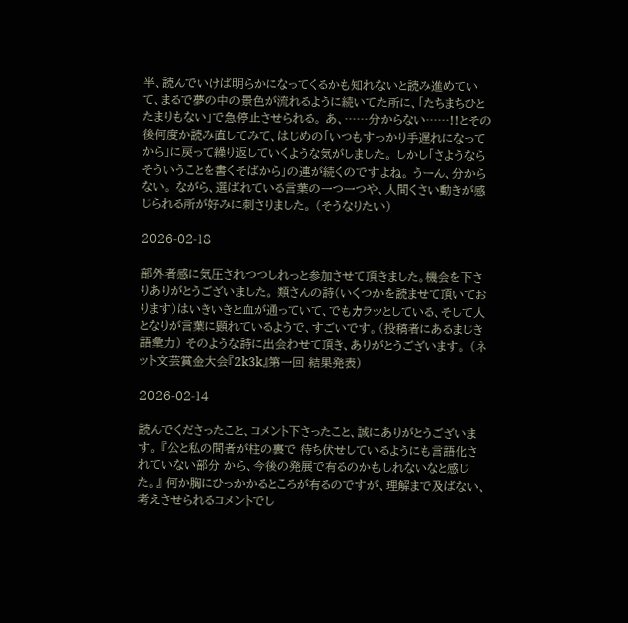半、読んでいけば明らかになってくるかも知れないと読み進めていて、まるで夢の中の景色が流れるように続いてた所に、「たちまちひとたまりもない」で急停止させられる。 あ、……分からない……!!とその後何度か読み直してみて、はじめの「いつもすっかり手遅れになってから」に戻って繰り返していくような気がしました。 しかし「さようならそういうことを書くそばから」の連が続くのですよね。 うーん、分からない。 ながら、選ばれている言葉の一つ一つや、人間くさい動きが感じられる所が好みに刺さりました。 (そうなりたい)

2026-02-18

部外者感に気圧されつつしれっと参加させて頂きました。機会を下さりありがとうございました。 類さんの詩(いくつかを読ませて頂いております)はいきいきと血が通っていて、でもカラッとしている、そして人となりが言葉に顕れているようで、すごいです。(投稿者にあるまじき語彙力) そのような詩に出会わせて頂き、ありがとうございます。 (ネット文芸賞金大会『2k3k』第一回 結果発表)

2026-02-14

読んでくださったこと、コメント下さったこと、誠にありがとうございます。 『公と私の間者が柱の裏で 待ち伏せしているようにも言語化されていない部分 から、今後の発展で有るのかもしれないなと感じた。』 何か胸にひっかかるところが有るのですが、理解まで及ばない、考えさせられるコメントでし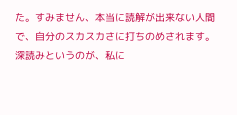た。すみません、本当に読解が出来ない人間で、自分のスカスカさに打ちのめされます。 深読みというのが、私に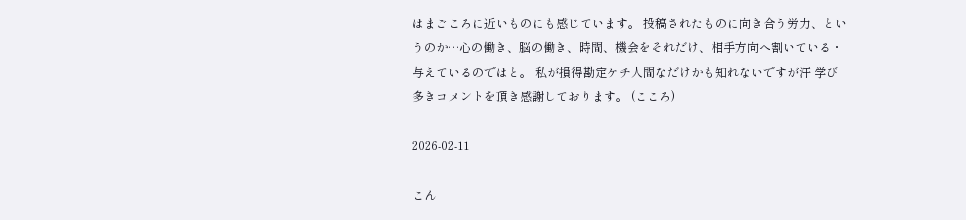はまごころに近いものにも感じています。 投稿されたものに向き合う労力、というのか…心の働き、脳の働き、時間、機会をそれだけ、相手方向へ割いている・与えているのではと。 私が損得勘定ケチ人間なだけかも知れないですが汗 学び多きコメントを頂き感謝しております。 (こころ)

2026-02-11

こん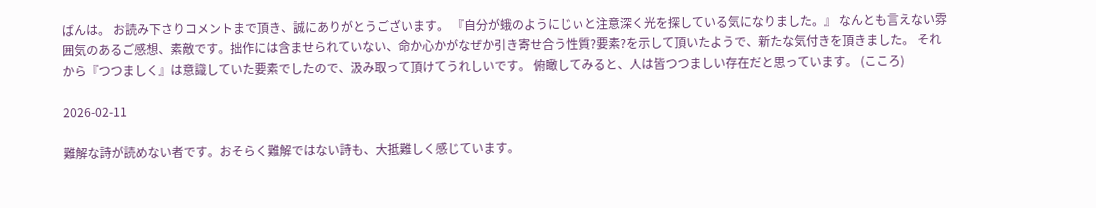ばんは。 お読み下さりコメントまで頂き、誠にありがとうございます。 『自分が蛾のようにじぃと注意深く光を探している気になりました。』 なんとも言えない雰囲気のあるご感想、素敵です。拙作には含ませられていない、命か心かがなぜか引き寄せ合う性質?要素?を示して頂いたようで、新たな気付きを頂きました。 それから『つつましく』は意識していた要素でしたので、汲み取って頂けてうれしいです。 俯瞰してみると、人は皆つつましい存在だと思っています。 (こころ)

2026-02-11

難解な詩が読めない者です。おそらく難解ではない詩も、大抵難しく感じています。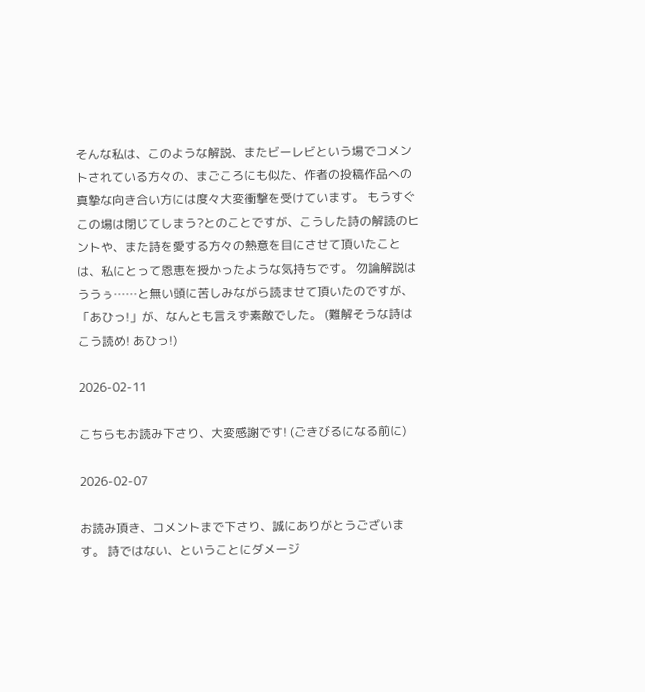そんな私は、このような解説、またビーレビという場でコメントされている方々の、まごころにも似た、作者の投稿作品への真摯な向き合い方には度々大変衝撃を受けています。 もうすぐこの場は閉じてしまう?とのことですが、こうした詩の解読のヒントや、また詩を愛する方々の熱意を目にさせて頂いたことは、私にとって恩恵を授かったような気持ちです。 勿論解説はううぅ……と無い頭に苦しみながら読ませて頂いたのですが、「あひっ!」が、なんとも言えず素敵でした。 (難解そうな詩はこう読め! あひっ!)

2026-02-11

こちらもお読み下さり、大変感謝です! (ごきびるになる前に)

2026-02-07

お読み頂き、コメントまで下さり、誠にありがとうございます。 詩ではない、ということにダメージ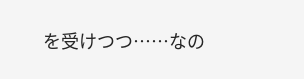を受けつつ……なの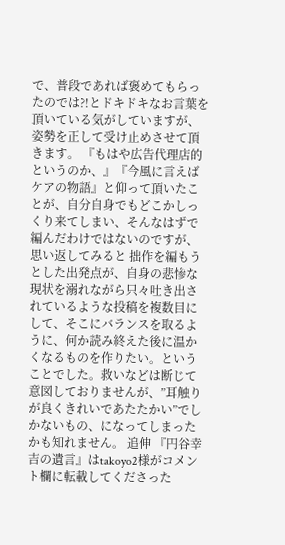で、普段であれば褒めてもらったのでは?!とドキドキなお言葉を頂いている気がしていますが、姿勢を正して受け止めさせて頂きます。 『もはや広告代理店的というのか、』『今風に言えばケアの物語』と仰って頂いたことが、自分自身でもどこかしっくり来てしまい、そんなはずで編んだわけではないのですが、思い返してみると 拙作を編もうとした出発点が、自身の悲惨な現状を溺れながら只々吐き出されているような投稿を複数目にして、そこにバランスを取るように、何か読み終えた後に温かくなるものを作りたい。ということでした。救いなどは断じて意図しておりませんが、”耳触りが良くきれいであたたかい”でしかないもの、になってしまったかも知れません。 追伸 『円谷幸吉の遺言』はtakoyo2様がコメント欄に転載してくださった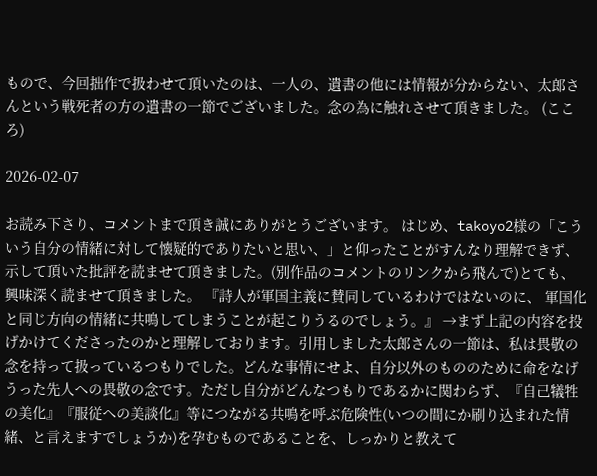もので、今回拙作で扱わせて頂いたのは、一人の、遺書の他には情報が分からない、太郎さんという戦死者の方の遺書の一節でございました。念の為に触れさせて頂きました。 (こころ)

2026-02-07

お読み下さり、コメントまで頂き誠にありがとうございます。 はじめ、takoyo2様の「こういう自分の情緒に対して懐疑的でありたいと思い、」と仰ったことがすんなり理解できず、示して頂いた批評を読ませて頂きました。(別作品のコメントのリンクから飛んで)とても、興味深く読ませて頂きました。 『詩人が軍国主義に賛同しているわけではないのに、 軍国化と同じ方向の情緒に共鳴してしまうことが起こりうるのでしょう。』 →まず上記の内容を投げかけてくださったのかと理解しております。引用しました太郎さんの一節は、私は畏敬の念を持って扱っているつもりでした。どんな事情にせよ、自分以外のもののために命をなげうった先人への畏敬の念です。ただし自分がどんなつもりであるかに関わらず、『自己犠牲の美化』『服従への美談化』等につながる共鳴を呼ぶ危険性(いつの間にか刷り込まれた情緒、と言えますでしょうか)を孕むものであることを、しっかりと教えて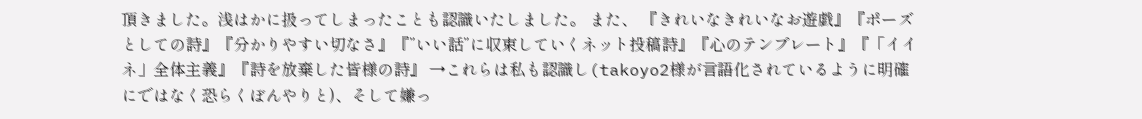頂きました。浅はかに扱ってしまったことも認識いたしました。 また、 『きれいなきれいなお遊戯』『ポーズとしての詩』『分かりやすい切なさ』『”いい話”に収束していくネット投稿詩』『心のテンプレート』『「イイネ」全体主義』『詩を放棄した皆様の詩』 →これらは私も認識し(takoyo2様が言語化されているように明確にではなく恐らくぼんやりと)、そして嫌っ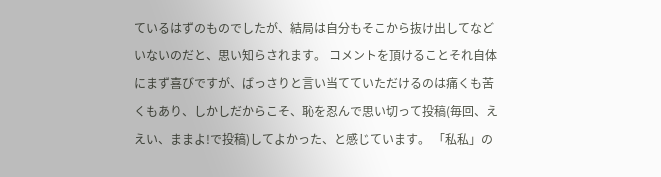ているはずのものでしたが、結局は自分もそこから抜け出してなどいないのだと、思い知らされます。 コメントを頂けることそれ自体にまず喜びですが、ばっさりと言い当てていただけるのは痛くも苦くもあり、しかしだからこそ、恥を忍んで思い切って投稿(毎回、ええい、ままよ!で投稿)してよかった、と感じています。 「私私」の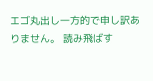エゴ丸出し一方的で申し訳ありません。 読み飛ばす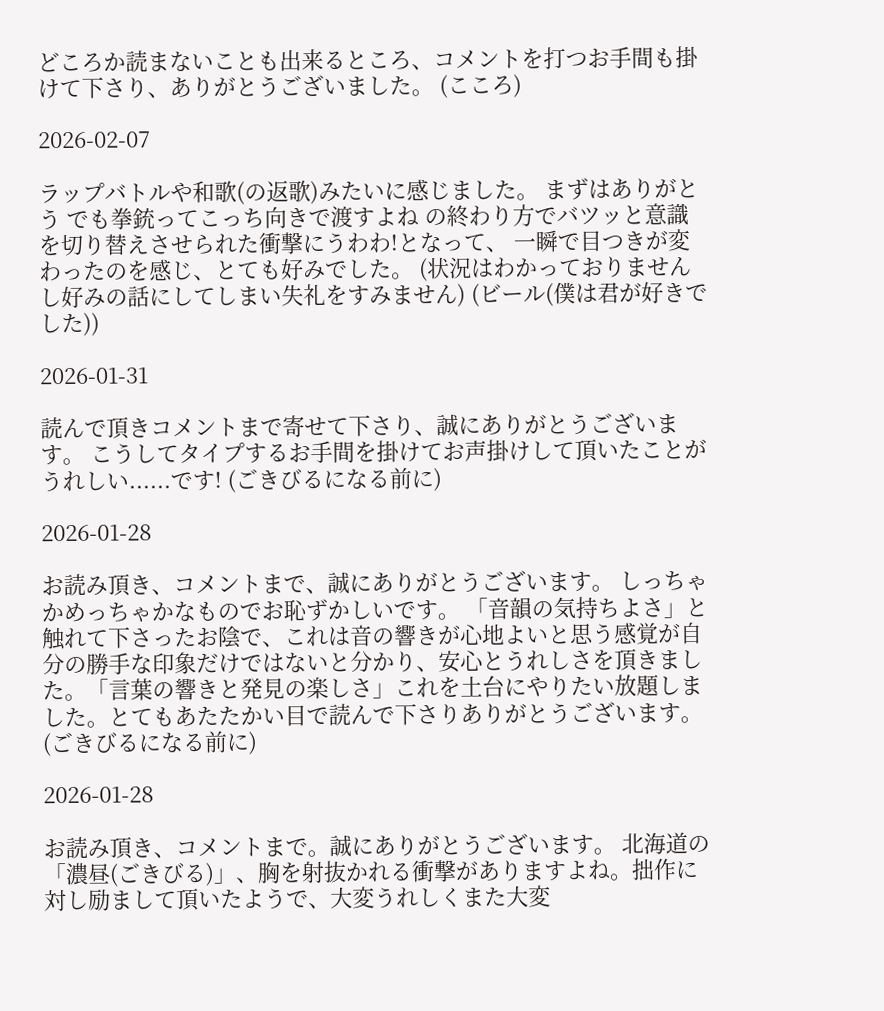どころか読まないことも出来るところ、コメントを打つお手間も掛けて下さり、ありがとうございました。 (こころ)

2026-02-07

ラップバトルや和歌(の返歌)みたいに感じました。 まずはありがとう でも拳銃ってこっち向きで渡すよね の終わり方でバツッと意識を切り替えさせられた衝撃にうわわ!となって、 一瞬で目つきが変わったのを感じ、とても好みでした。 (状況はわかっておりませんし好みの話にしてしまい失礼をすみません) (ビール(僕は君が好きでした))

2026-01-31

読んで頂きコメントまで寄せて下さり、誠にありがとうございます。 こうしてタイプするお手間を掛けてお声掛けして頂いたことがうれしい......です! (ごきびるになる前に)

2026-01-28

お読み頂き、コメントまで、誠にありがとうございます。 しっちゃかめっちゃかなものでお恥ずかしいです。 「音韻の気持ちよさ」と触れて下さったお陰で、これは音の響きが心地よいと思う感覚が自分の勝手な印象だけではないと分かり、安心とうれしさを頂きました。「言葉の響きと発見の楽しさ」これを土台にやりたい放題しました。とてもあたたかい目で読んで下さりありがとうございます。 (ごきびるになる前に)

2026-01-28

お読み頂き、コメントまで。誠にありがとうございます。 北海道の「濃昼(ごきびる)」、胸を射抜かれる衝撃がありますよね。拙作に対し励まして頂いたようで、大変うれしくまた大変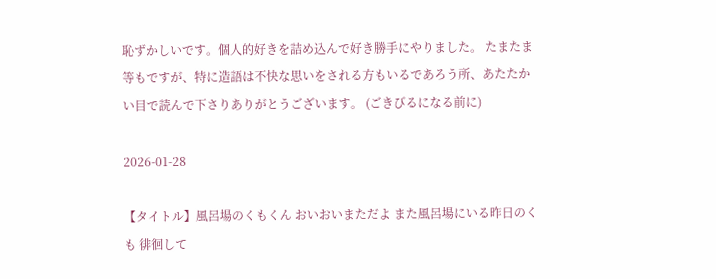恥ずかしいです。個人的好きを詰め込んで好き勝手にやりました。 たまたま等もですが、特に造語は不快な思いをされる方もいるであろう所、あたたかい目で読んで下さりありがとうございます。 (ごきびるになる前に)

2026-01-28

【タイトル】風呂場のくもくん おいおいまただよ また風呂場にいる昨日のくも 徘徊して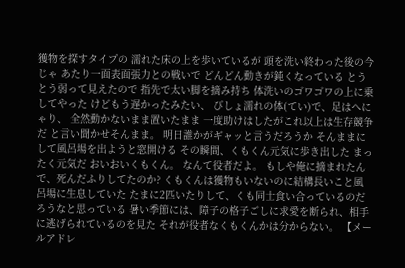獲物を探すタイプの 濡れた床の上を歩いているが 頭を洗い終わった後の今じゃ あたり一面表面張力との戦いで どんどん動きが鈍くなっている とうとう弱って見えたので 指先で太い脚を摘み持ち 体洗いのゴワゴワの上に乗してやった けどもう遅かったみたい、 びしょ濡れの体(てい)で、足はへにゃり、 全然動かないまま置いたまま 一度助けはしたがこれ以上は生存競争だ と言い聞かせそんまま。 明日誰かがギャッと言うだろうか そんままにして風呂場を出ようと窓開ける その瞬間、くもくん元気に歩き出した まったく元気だ おいおいくもくん。 なんて役者だよ。 もしや俺に摘まれたんで、死んだふりしてたのか? くもくんは獲物もいないのに結構長いこと風呂場に生息していた たまに2匹いたりして、くも同士食い合っているのだろうなと思っている 暑い季節には、障子の格子ごしに求愛を断られ、相手に逃げられているのを見た それが役者なくもくんかは分からない。 【メールアドレ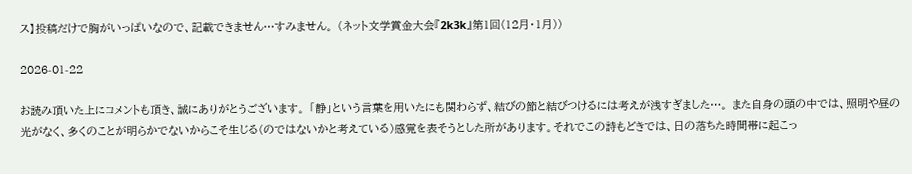ス】投稿だけで胸がいっぱいなので、記載できません…すみません。 (ネット文学賞金大会『2k3k』第1回(12月・1月))

2026-01-22

お読み頂いた上にコメントも頂き、誠にありがとうございます。 「静」という言葉を用いたにも関わらず、結びの節と結びつけるには考えが浅すぎました…。 また自身の頭の中では、照明や昼の光がなく、多くのことが明らかでないからこそ生じる(のではないかと考えている)感覚を表そうとした所があります。それでこの詩もどきでは、日の落ちた時間帯に起こっ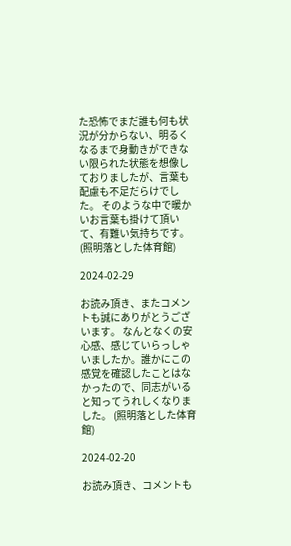た恐怖でまだ誰も何も状況が分からない、明るくなるまで身動きができない限られた状態を想像しておりましたが、言葉も配慮も不足だらけでした。 そのような中で暖かいお言葉も掛けて頂いて、有難い気持ちです。 (照明落とした体育館)

2024-02-29

お読み頂き、またコメントも誠にありがとうございます。 なんとなくの安心感、感じていらっしゃいましたか。誰かにこの感覚を確認したことはなかったので、同志がいると知ってうれしくなりました。 (照明落とした体育館)

2024-02-20

お読み頂き、コメントも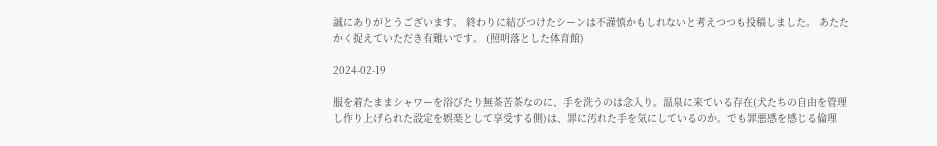誠にありがとうございます。 終わりに結びつけたシーンは不謹慎かもしれないと考えつつも投稿しました。 あたたかく捉えていただき有難いです。 (照明落とした体育館)

2024-02-19

服を着たままシャワーを浴びたり無茶苦茶なのに、手を洗うのは念入り。温泉に来ている存在(犬たちの自由を管理し作り上げられた設定を娯楽として享受する側)は、罪に汚れた手を気にしているのか。でも罪悪感を感じる倫理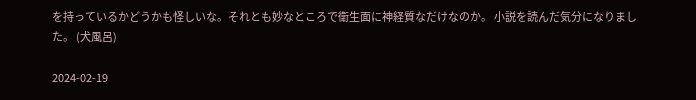を持っているかどうかも怪しいな。それとも妙なところで衛生面に神経質なだけなのか。 小説を読んだ気分になりました。 (犬風呂)

2024-02-19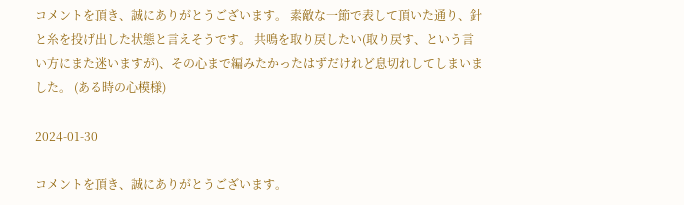コメントを頂き、誠にありがとうございます。 素敵な一節で表して頂いた通り、針と糸を投げ出した状態と言えそうです。 共鳴を取り戻したい(取り戻す、という言い方にまた迷いますが)、その心まで編みたかったはずだけれど息切れしてしまいました。 (ある時の心模様)

2024-01-30

コメントを頂き、誠にありがとうございます。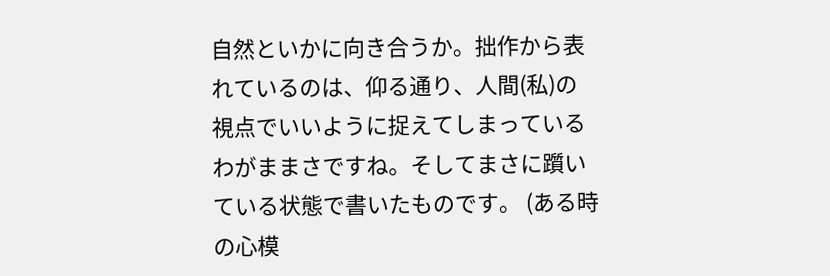自然といかに向き合うか。拙作から表れているのは、仰る通り、人間(私)の視点でいいように捉えてしまっているわがままさですね。そしてまさに躓いている状態で書いたものです。 (ある時の心模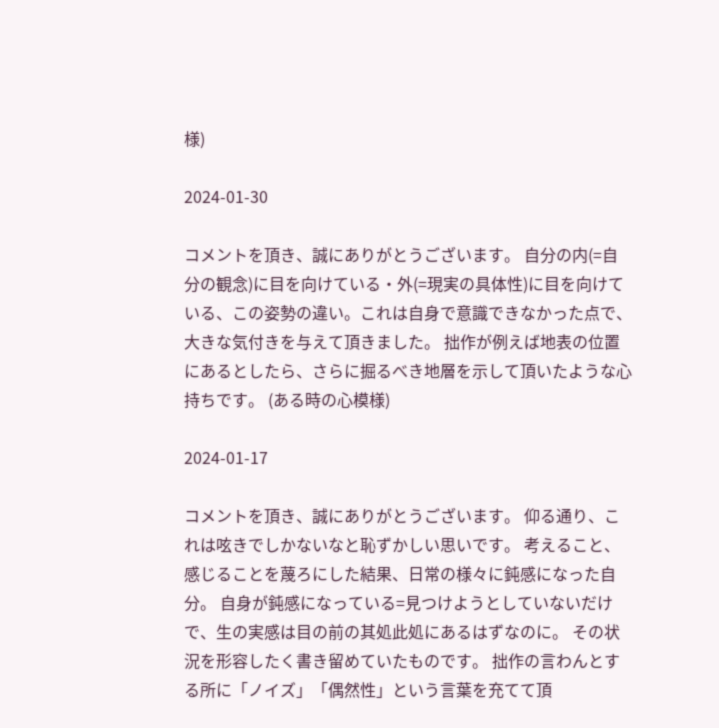様)

2024-01-30

コメントを頂き、誠にありがとうございます。 自分の内(=自分の観念)に目を向けている・外(=現実の具体性)に目を向けている、この姿勢の違い。これは自身で意識できなかった点で、大きな気付きを与えて頂きました。 拙作が例えば地表の位置にあるとしたら、さらに掘るべき地層を示して頂いたような心持ちです。 (ある時の心模様)

2024-01-17

コメントを頂き、誠にありがとうございます。 仰る通り、これは呟きでしかないなと恥ずかしい思いです。 考えること、感じることを蔑ろにした結果、日常の様々に鈍感になった自分。 自身が鈍感になっている=見つけようとしていないだけで、生の実感は目の前の其処此処にあるはずなのに。 その状況を形容したく書き留めていたものです。 拙作の言わんとする所に「ノイズ」「偶然性」という言葉を充てて頂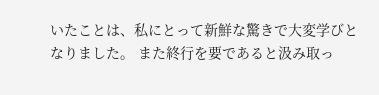いたことは、私にとって新鮮な驚きで大変学びとなりました。 また終行を要であると汲み取っ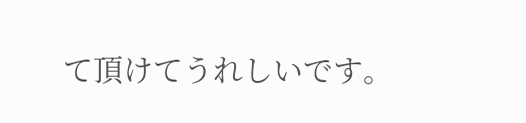て頂けてうれしいです。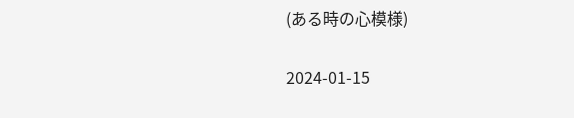(ある時の心模様)

2024-01-15